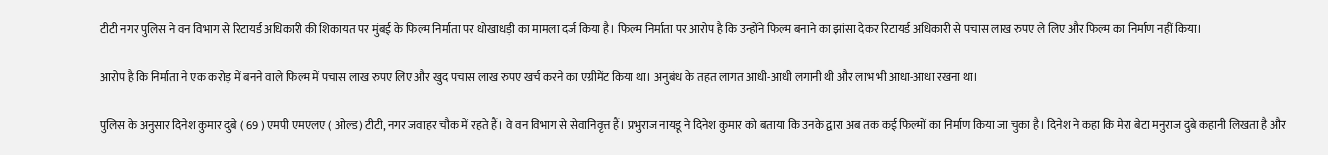टीटी नगर पुलिस ने वन विभाग से रिटायर्ड अधिकारी की शिकायत पर मुंबई के फिल्म निर्माता पर धोखाधड़ी का मामला दर्ज किया है। फिल्म निर्माता पर आरोप है कि उन्होंने फिल्म बनाने का झांसा देकर रिटायर्ड अधिकारी से पचास लाख रुपए ले लिए और फिल्म का निर्माण नहीं किया।

आरोप है कि निर्माता ने एक करोड़ में बनने वाले फिल्म में पचास लाख रुपए लिए और खुद पचास लाख रुपए खर्च करने का एग्रीमेंट किया था। अनुबंध के तहत लागत आधी-आधी लगानी थी और लाभ भी आधा-आधा रखना था।

पुलिस के अनुसार दिनेश कुमार दुबे ( 69 ) एमपी एमएलए ( ओल्ड) टीटी, नगर जवाहर चौक में रहते हैं। वे वन विभाग से सेवानिवृत्त हैं। प्रभुराज नायडू ने दिनेश कुमार को बताया कि उनके द्वारा अब तक कई फिल्मों का निर्माण किया जा चुका है। दिनेश ने कहा कि मेरा बेटा मनुराज दुबे कहानी लिखता है और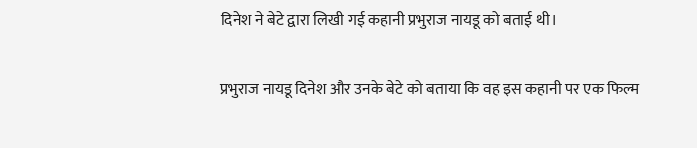दिनेश ने बेटे द्वारा लिखी गई कहानी प्रभुराज नायडू को बताई थी।

प्रभुराज नायडू दिनेश और उनके बेटे को बताया कि वह इस कहानी पर एक फिल्म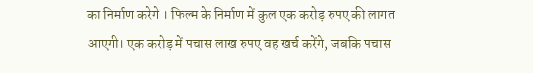का निर्माण करेगे । फिल्म के निर्माण में कुल एक करोड़ रुपए की लागत आएगी। एक करोड़ में पचास लाख रुपए वह खर्च करेंगे, जबकि पचास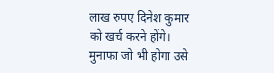लाख रुपए दिनेश कुमार को खर्च करने होंगे। मुनाफा जो भी होगा उसे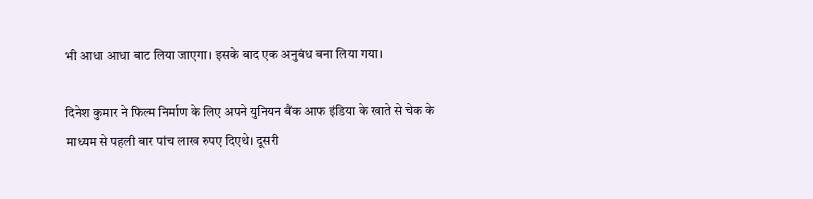भी आधा आधा बाट लिया जाएगा। इसके बाद एक अनुबंध बना लिया गया।

दिनेश कुमार ने फिल्म निर्माण के लिए अपने युनियन बैंक आफ इंडिया के खाते से चेक के माध्यम से पहली बार पांच लाख रुपए दिएथे। दूसरी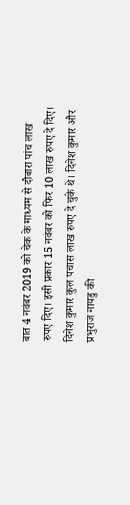बात 4 नवंबर 2019 को चेक के माध्यम से दौबारा पांच लाख रुपए दिए। इसी प्रकार 15 नवंबर को फिर 10 लाख रुपए दे दिए। दिनेश कुमार कुल पचास लाख रुपए दे चुके थे। दिनेश कुमार और प्रभुराज नायडु की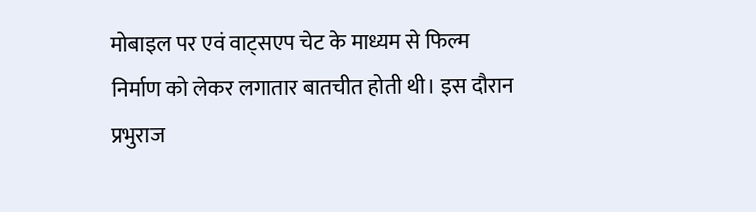मोबाइल पर एवं वाट्सएप चेट के माध्यम से फिल्म निर्माण को लेकर लगातार बातचीत होती थी। इस दौरान प्रभुराज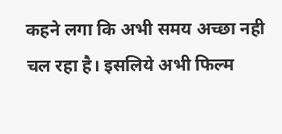कहने लगा कि अभी समय अच्छा नही चल रहा है। इसलिये अभी फिल्म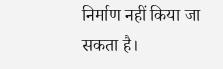निर्माण नहीं किया जा सकता है।